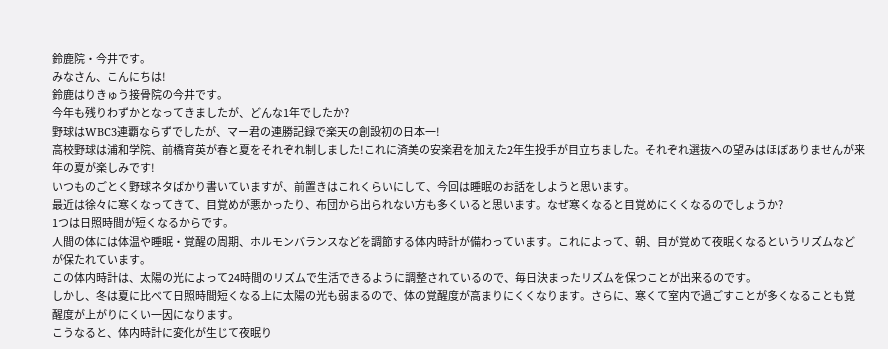鈴鹿院・今井です。
みなさん、こんにちは!
鈴鹿はりきゅう接骨院の今井です。
今年も残りわずかとなってきましたが、どんな1年でしたか?
野球はWBC3連覇ならずでしたが、マー君の連勝記録で楽天の創設初の日本一!
高校野球は浦和学院、前橋育英が春と夏をそれぞれ制しました!これに済美の安楽君を加えた2年生投手が目立ちました。それぞれ選抜への望みはほぼありませんが来年の夏が楽しみです!
いつものごとく野球ネタばかり書いていますが、前置きはこれくらいにして、今回は睡眠のお話をしようと思います。
最近は徐々に寒くなってきて、目覚めが悪かったり、布団から出られない方も多くいると思います。なぜ寒くなると目覚めにくくなるのでしょうか?
1つは日照時間が短くなるからです。
人間の体には体温や睡眠・覚醒の周期、ホルモンバランスなどを調節する体内時計が備わっています。これによって、朝、目が覚めて夜眠くなるというリズムなどが保たれています。
この体内時計は、太陽の光によって24時間のリズムで生活できるように調整されているので、毎日決まったリズムを保つことが出来るのです。
しかし、冬は夏に比べて日照時間短くなる上に太陽の光も弱まるので、体の覚醒度が高まりにくくなります。さらに、寒くて室内で過ごすことが多くなることも覚醒度が上がりにくい一因になります。
こうなると、体内時計に変化が生じて夜眠り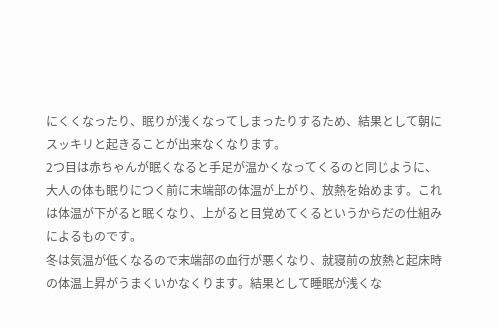にくくなったり、眠りが浅くなってしまったりするため、結果として朝にスッキリと起きることが出来なくなります。
2つ目は赤ちゃんが眠くなると手足が温かくなってくるのと同じように、大人の体も眠りにつく前に末端部の体温が上がり、放熱を始めます。これは体温が下がると眠くなり、上がると目覚めてくるというからだの仕組みによるものです。
冬は気温が低くなるので末端部の血行が悪くなり、就寝前の放熱と起床時の体温上昇がうまくいかなくります。結果として睡眠が浅くな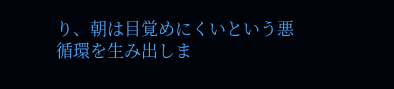り、朝は目覚めにくいという悪循環を生み出しま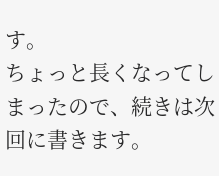す。
ちょっと長くなってしまったので、続きは次回に書きます。